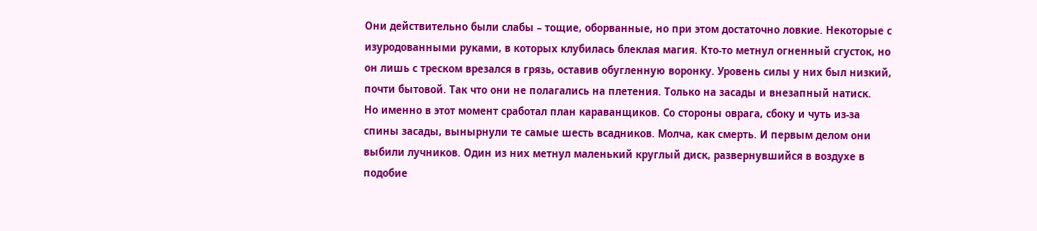Они действительно были слабы – тощие, оборванные, но при этом достаточно ловкие. Некоторые с изуродованными руками, в которых клубилась блеклая магия. Кто-то метнул огненный сгусток, но он лишь с треском врезался в грязь, оставив обугленную воронку. Уровень силы у них был низкий, почти бытовой. Так что они не полагались на плетения. Только на засады и внезапный натиск.
Но именно в этот момент сработал план караванщиков. Со стороны оврага, сбоку и чуть из-за спины засады, вынырнули те самые шесть всадников. Молча, как смерть. И первым делом они выбили лучников. Один из них метнул маленький круглый диск, развернувшийся в воздухе в подобие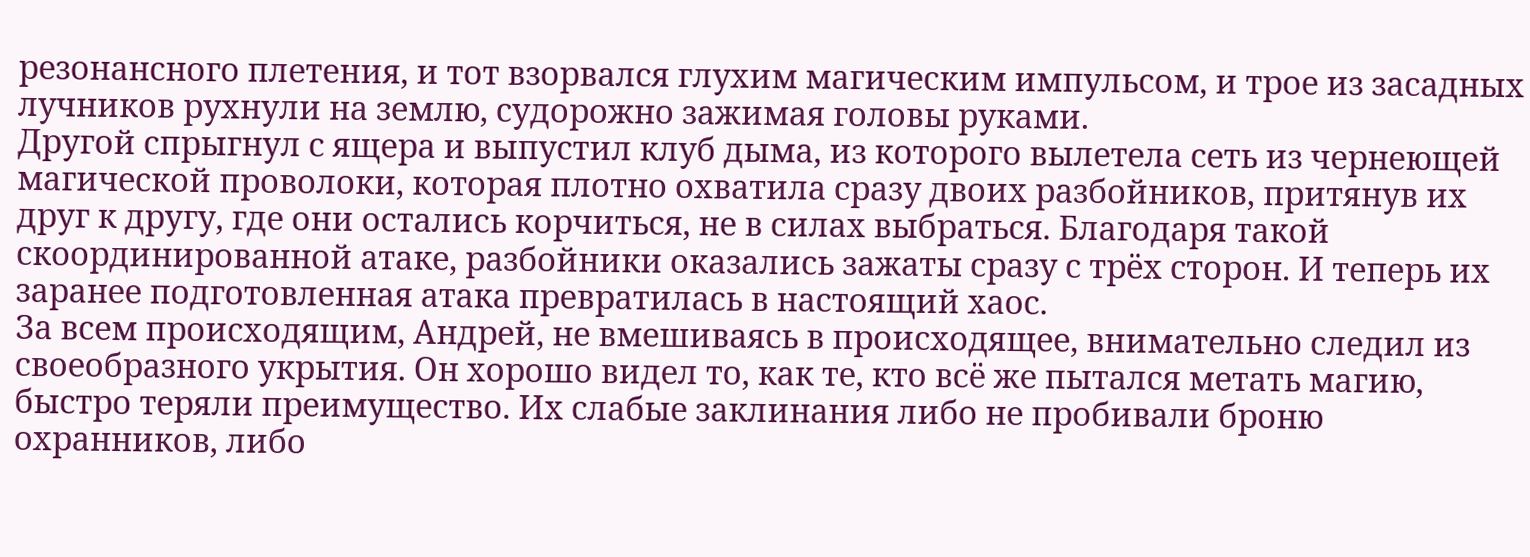резонансного плетения, и тот взорвался глухим магическим импульсом, и трое из засадных лучников рухнули на землю, судорожно зажимая головы руками.
Другой спрыгнул с ящера и выпустил клуб дыма, из которого вылетела сеть из чернеющей магической проволоки, которая плотно охватила сразу двоих разбойников, притянув их друг к другу, где они остались корчиться, не в силах выбраться. Благодаря такой скоординированной атаке, разбойники оказались зажаты сразу с трёх сторон. И теперь их заранее подготовленная атака превратилась в настоящий хаос.
За всем происходящим, Андрей, не вмешиваясь в происходящее, внимательно следил из своеобразного укрытия. Он хорошо видел то, как те, кто всё же пытался метать магию, быстро теряли преимущество. Их слабые заклинания либо не пробивали броню охранников, либо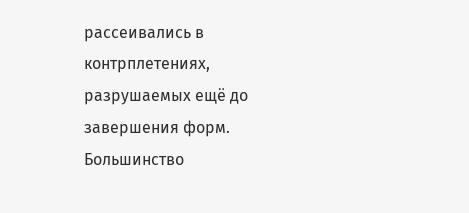рассеивались в контрплетениях, разрушаемых ещё до завершения форм.
Большинство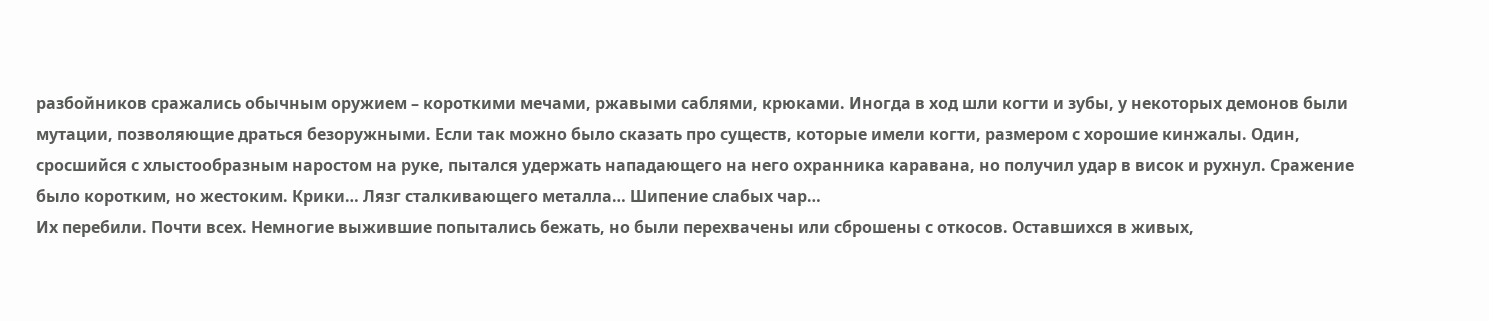разбойников сражались обычным оружием – короткими мечами, ржавыми саблями, крюками. Иногда в ход шли когти и зубы, у некоторых демонов были мутации, позволяющие драться безоружными. Если так можно было сказать про существ, которые имели когти, размером с хорошие кинжалы. Один, сросшийся с хлыстообразным наростом на руке, пытался удержать нападающего на него охранника каравана, но получил удар в висок и рухнул. Сражение было коротким, но жестоким. Крики… Лязг сталкивающего металла… Шипение слабых чар…
Их перебили. Почти всех. Немногие выжившие попытались бежать, но были перехвачены или сброшены с откосов. Оставшихся в живых,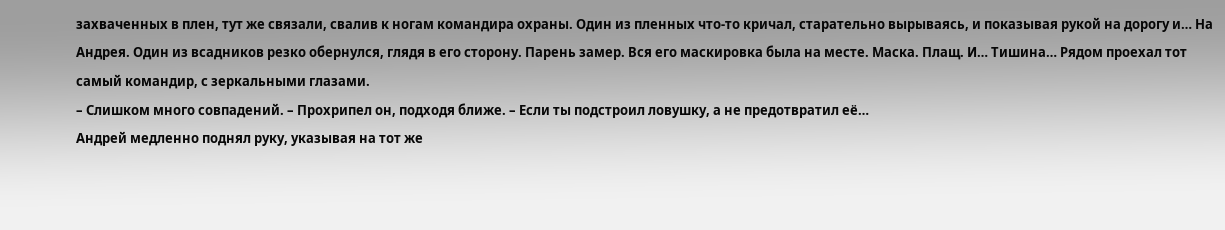захваченных в плен, тут же связали, свалив к ногам командира охраны. Один из пленных что-то кричал, старательно вырываясь, и показывая рукой на дорогу и… На Андрея. Один из всадников резко обернулся, глядя в его сторону. Парень замер. Вся его маскировка была на месте. Маска. Плащ. И… Тишина… Рядом проехал тот самый командир, с зеркальными глазами.
– Слишком много совпадений. – Прохрипел он, подходя ближе. – Если ты подстроил ловушку, а не предотвратил её…
Андрей медленно поднял руку, указывая на тот же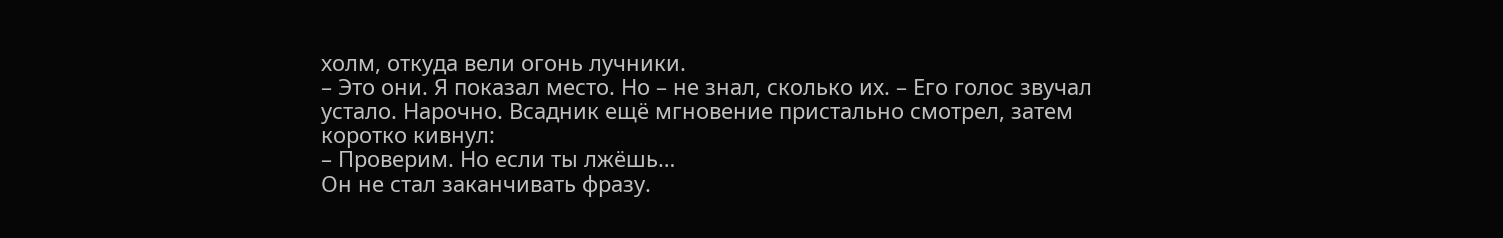холм, откуда вели огонь лучники.
– Это они. Я показал место. Но – не знал, сколько их. – Его голос звучал устало. Нарочно. Всадник ещё мгновение пристально смотрел, затем коротко кивнул:
– Проверим. Но если ты лжёшь…
Он не стал заканчивать фразу.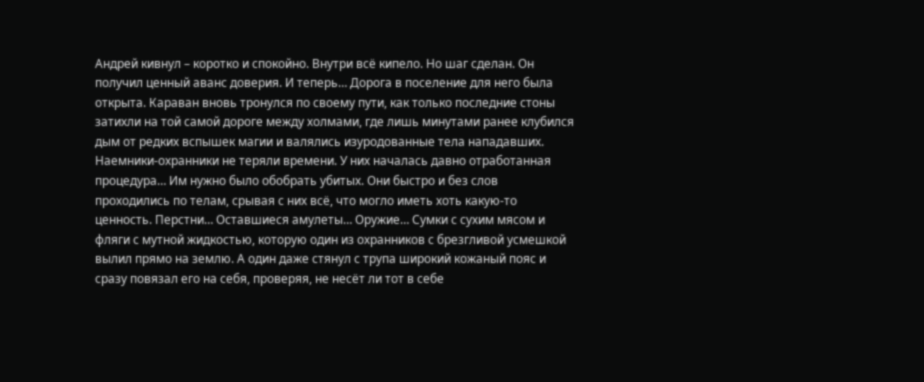Андрей кивнул – коротко и спокойно. Внутри всё кипело. Но шаг сделан. Он получил ценный аванс доверия. И теперь… Дорога в поселение для него была открыта. Караван вновь тронулся по своему пути, как только последние стоны затихли на той самой дороге между холмами, где лишь минутами ранее клубился дым от редких вспышек магии и валялись изуродованные тела нападавших.
Наемники-охранники не теряли времени. У них началась давно отработанная процедура… Им нужно было обобрать убитых. Они быстро и без слов проходились по телам, срывая с них всё, что могло иметь хоть какую-то ценность. Перстни… Оставшиеся амулеты… Оружие… Сумки с сухим мясом и фляги с мутной жидкостью, которую один из охранников с брезгливой усмешкой вылил прямо на землю. А один даже стянул с трупа широкий кожаный пояс и сразу повязал его на себя, проверяя, не несёт ли тот в себе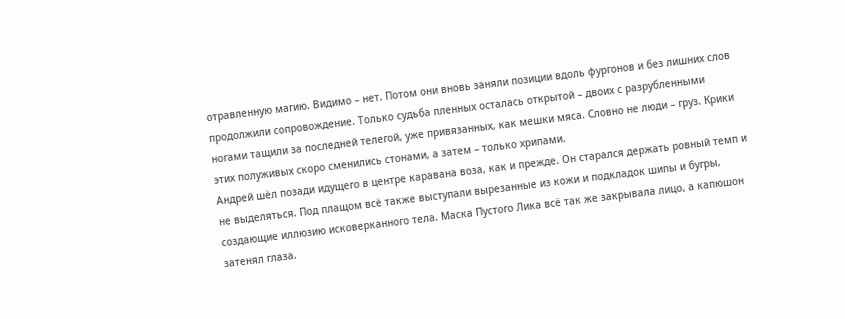отравленную магию. Видимо – нет. Потом они вновь заняли позиции вдоль фургонов и без лишних слов продолжили сопровождение. Только судьба пленных осталась открытой – двоих с разрубленными ногами тащили за последней телегой, уже привязанных, как мешки мяса. Словно не люди – груз. Крики этих полуживых скоро сменились стонами, а затем – только хрипами.
Андрей шёл позади идущего в центре каравана воза, как и прежде. Он старался держать ровный темп и не выделяться. Под плащом всё также выступали вырезанные из кожи и подкладок шипы и бугры, создающие иллюзию исковерканного тела. Маска Пустого Лика всё так же закрывала лицо, а капюшон затенял глаза.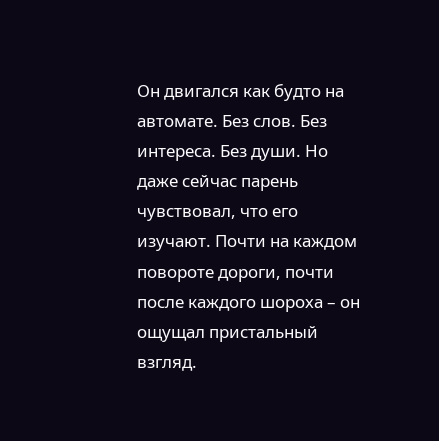Он двигался как будто на автомате. Без слов. Без интереса. Без души. Но даже сейчас парень чувствовал, что его изучают. Почти на каждом повороте дороги, почти после каждого шороха – он ощущал пристальный взгляд.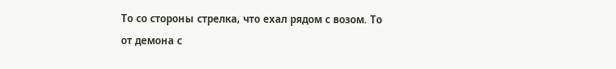То со стороны стрелка, что ехал рядом с возом. То от демона с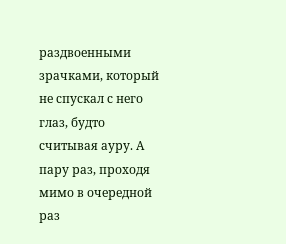раздвоенными зрачками, который не спускал с него глаз, будто считывая ауру. А пару раз, проходя мимо в очередной раз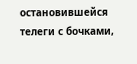остановившейся телеги с бочками,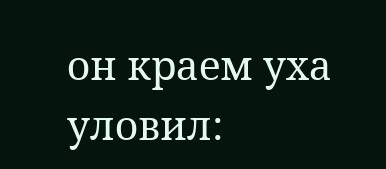он краем уха уловил: